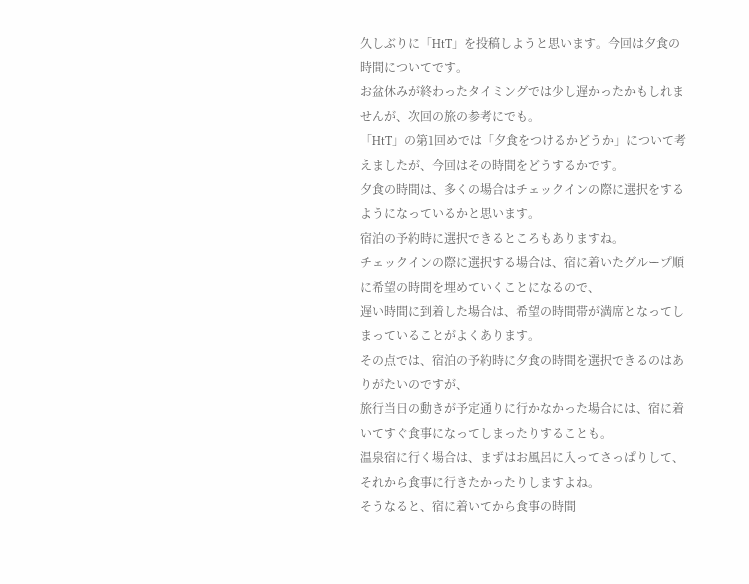久しぶりに「HtT」を投稿しようと思います。今回は夕食の時間についてです。
お盆休みが終わったタイミングでは少し遅かったかもしれませんが、次回の旅の参考にでも。
「HtT」の第1回めでは「夕食をつけるかどうか」について考えましたが、今回はその時間をどうするかです。
夕食の時間は、多くの場合はチェックインの際に選択をするようになっているかと思います。
宿泊の予約時に選択できるところもありますね。
チェックインの際に選択する場合は、宿に着いたグループ順に希望の時間を埋めていくことになるので、
遅い時間に到着した場合は、希望の時間帯が満席となってしまっていることがよくあります。
その点では、宿泊の予約時に夕食の時間を選択できるのはありがたいのですが、
旅行当日の動きが予定通りに行かなかった場合には、宿に着いてすぐ食事になってしまったりすることも。
温泉宿に行く場合は、まずはお風呂に入ってさっぱりして、それから食事に行きたかったりしますよね。
そうなると、宿に着いてから食事の時間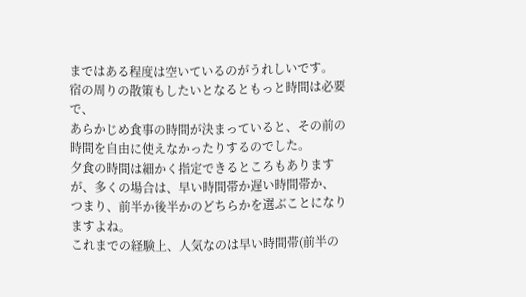まではある程度は空いているのがうれしいです。
宿の周りの散策もしたいとなるともっと時間は必要で、
あらかじめ食事の時間が決まっていると、その前の時間を自由に使えなかったりするのでした。
夕食の時間は細かく指定できるところもありますが、多くの場合は、早い時間帯か遅い時間帯か、
つまり、前半か後半かのどちらかを選ぶことになりますよね。
これまでの経験上、人気なのは早い時間帯(前半の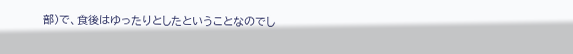部)で、食後はゆったりとしたということなのでし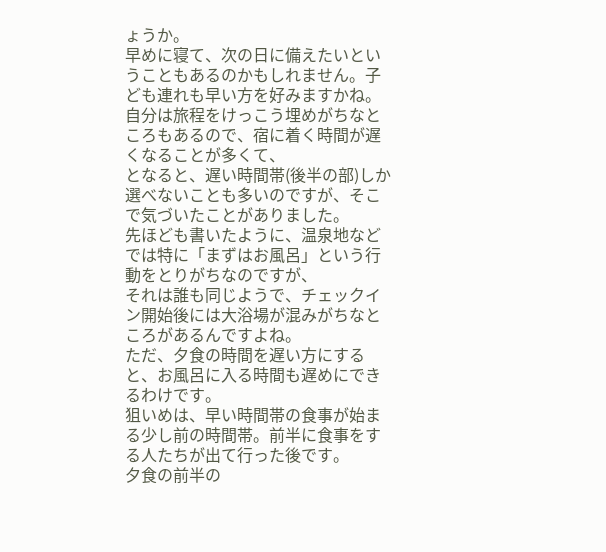ょうか。
早めに寝て、次の日に備えたいということもあるのかもしれません。子ども連れも早い方を好みますかね。
自分は旅程をけっこう埋めがちなところもあるので、宿に着く時間が遅くなることが多くて、
となると、遅い時間帯(後半の部)しか選べないことも多いのですが、そこで気づいたことがありました。
先ほども書いたように、温泉地などでは特に「まずはお風呂」という行動をとりがちなのですが、
それは誰も同じようで、チェックイン開始後には大浴場が混みがちなところがあるんですよね。
ただ、夕食の時間を遅い方にすると、お風呂に入る時間も遅めにできるわけです。
狙いめは、早い時間帯の食事が始まる少し前の時間帯。前半に食事をする人たちが出て行った後です。
夕食の前半の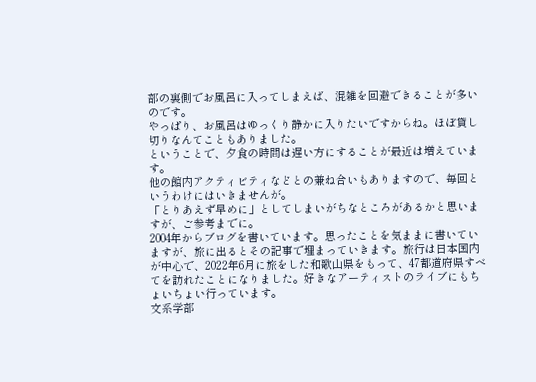部の裏側でお風呂に入ってしまえば、混雑を回避できることが多いのです。
やっぱり、お風呂はゆっくり静かに入りたいですからね。ほぼ貸し切りなんてこともありました。
ということで、夕食の時間は遅い方にすることが最近は増えています。
他の館内アクティビティなどとの兼ね合いもありますので、毎回というわけにはいきませんが。
「とりあえず早めに」としてしまいがちなところがあるかと思いますが、ご参考までに。
2004年からブログを書いています。思ったことを気ままに書いていますが、旅に出るとその記事で埋まっていきます。旅行は日本国内が中心で、2022年6月に旅をした和歌山県をもって、47都道府県すべてを訪れたことになりました。好きなアーティストのライブにもちょいちょい行っています。
文系学部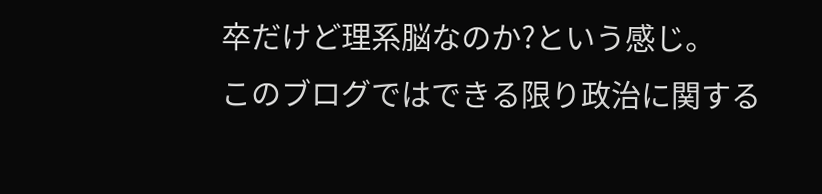卒だけど理系脳なのか?という感じ。
このブログではできる限り政治に関する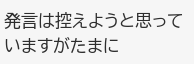発言は控えようと思っていますがたまに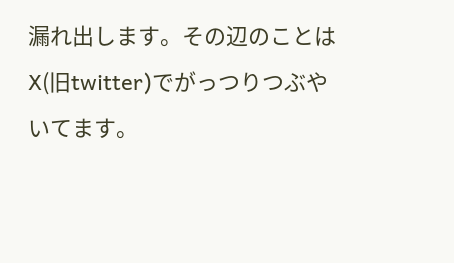漏れ出します。その辺のことはX(旧twitter)でがっつりつぶやいてます。